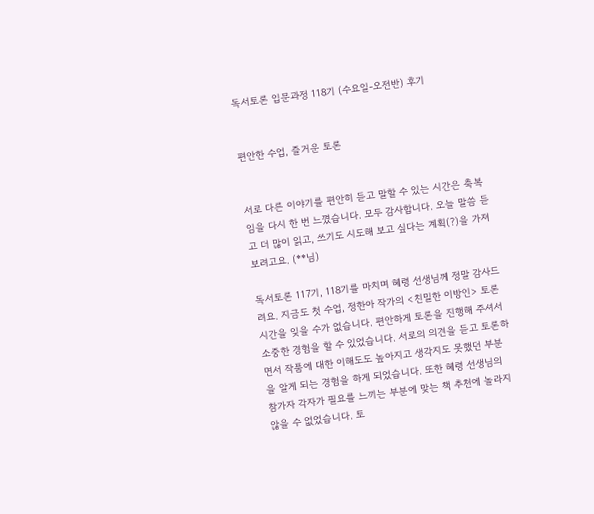독서토론 입문과정 118기 (수요일-오전반) 후기


편안한 수업, 즐거운 토론


서로 다른 이야기를 편안히 듣고 말할 수 있는 시간은 축복임을 다시 한 번 느꼈습니다. 모두 감사합니다. 오늘 말씀 듣고 더 많이 읽고, 쓰기도 시도해 보고 싶다는 계획(?)을 가져보려고요. (**님)

독서토론 117기, 118기를 마치며 혜령 선생님께 정말 감사드려요. 지금도 첫 수업, 정한아 작가의 <친밀한 이방인> 토론 시간을 잊을 수가 없습니다. 편안하게 토론을 진행해 주셔서 소중한 경험을 할 수 있었습니다. 서로의 의견을 듣고 토론하면서 작품에 대한 이해도도 높아지고 생각지도 못했던 부분을 알게 되는 경험을 하게 되었습니다. 또한 혜령 선생님의 참가자 각자가 필요를 느끼는 부분에 맞는 책 추천에 놀라지 않을 수 없었습니다. 토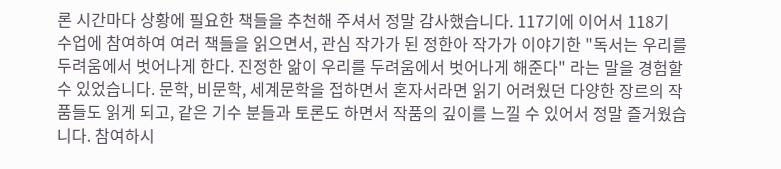론 시간마다 상황에 필요한 책들을 추천해 주셔서 정말 감사했습니다. 117기에 이어서 118기 수업에 참여하여 여러 책들을 읽으면서, 관심 작가가 된 정한아 작가가 이야기한 "독서는 우리를 두려움에서 벗어나게 한다. 진정한 앎이 우리를 두려움에서 벗어나게 해준다" 라는 말을 경험할 수 있었습니다. 문학, 비문학, 세계문학을 접하면서 혼자서라면 읽기 어려웠던 다양한 장르의 작품들도 읽게 되고, 같은 기수 분들과 토론도 하면서 작품의 깊이를 느낄 수 있어서 정말 즐거웠습니다. 참여하시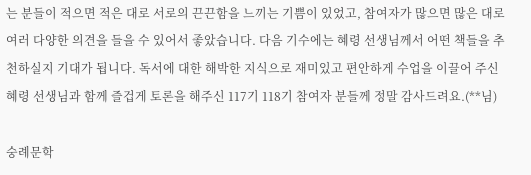는 분들이 적으면 적은 대로 서로의 끈끈함을 느끼는 기쁨이 있었고, 참여자가 많으면 많은 대로 여러 다양한 의견을 들을 수 있어서 좋았습니다. 다음 기수에는 혜령 선생님께서 어떤 책들을 추천하실지 기대가 됩니다. 독서에 대한 해박한 지식으로 재미있고 편안하게 수업을 이끌어 주신 혜령 선생님과 함께 즐겁게 토론을 해주신 117기 118기 참여자 분들께 정말 감사드려요.(**님)

숭례문학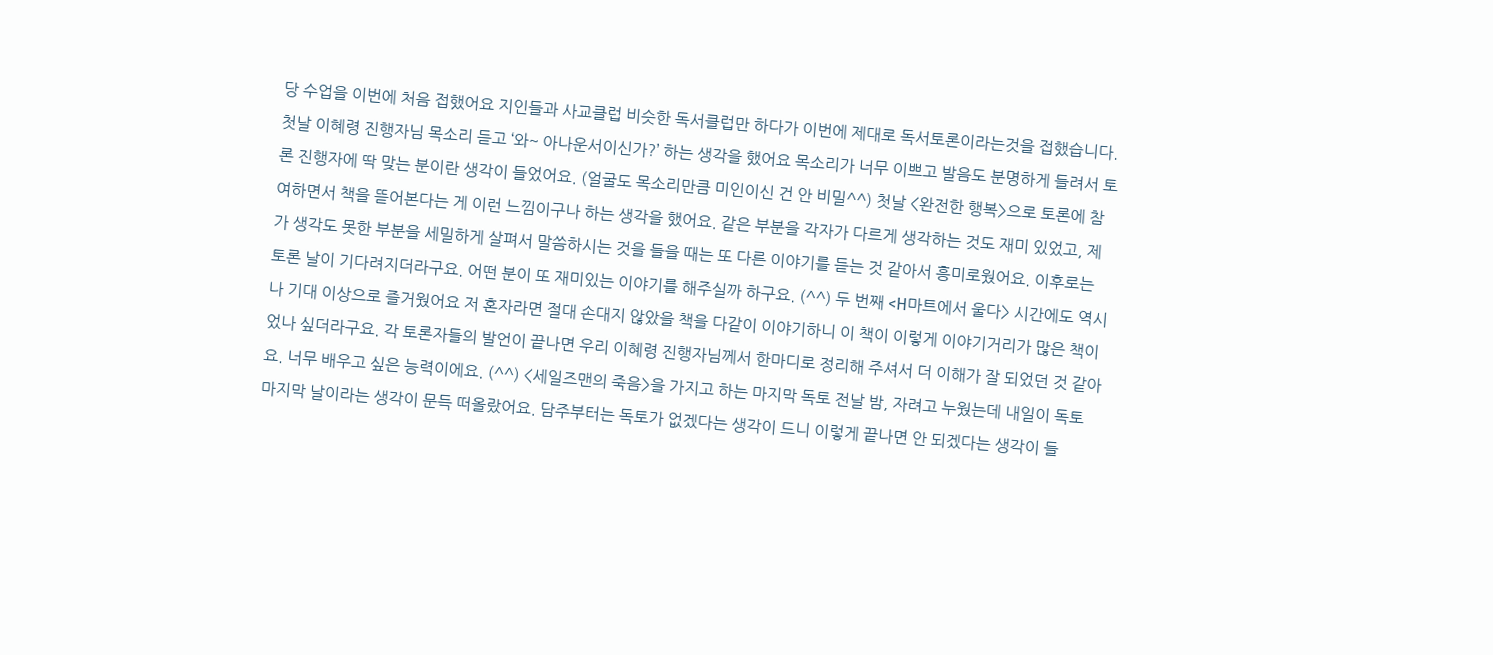당 수업을 이번에 처음 접했어요 지인들과 사교클럽 비슷한 독서클럽만 하다가 이번에 제대로 독서토론이라는것을 접했습니다. 첫날 이혜령 진행자님 목소리 듣고 ‘와~ 아나운서이신가?’ 하는 생각을 했어요 목소리가 너무 이쁘고 발음도 분명하게 들려서 토론 진행자에 딱 맞는 분이란 생각이 들었어요. (얼굴도 목소리만큼 미인이신 건 안 비밀^^) 첫날 <완전한 행복>으로 토론에 참여하면서 책을 뜯어본다는 게 이런 느낌이구나 하는 생각을 했어요. 같은 부분을 각자가 다르게 생각하는 것도 재미 있었고, 제가 생각도 못한 부분을 세밀하게 살펴서 말씀하시는 것을 들을 때는 또 다른 이야기를 듣는 것 같아서 흥미로웠어요. 이후로는 토론 날이 기다려지더라구요. 어떤 분이 또 재미있는 이야기를 해주실까 하구요. (^^) 두 번째 <H마트에서 울다> 시간에도 역시나 기대 이상으로 즐거웠어요 저 혼자라면 절대 손대지 않았을 책을 다같이 이야기하니 이 책이 이렇게 이야기거리가 많은 책이었나 싶더라구요. 각 토론자들의 발언이 끝나면 우리 이혜령 진행자님께서 한마디로 정리해 주셔서 더 이해가 잘 되었던 것 같아요. 너무 배우고 싶은 능력이에요. (^^) <세일즈맨의 죽음>을 가지고 하는 마지막 독토 전날 밤, 자려고 누웠는데 내일이 독토 마지막 날이라는 생각이 문득 떠올랐어요. 담주부터는 독토가 없겠다는 생각이 드니 이렇게 끝나면 안 되겠다는 생각이 들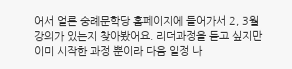어서 얼른 숭례문학당 홈페이지에 들어가서 2, 3월 강의가 있는지 찾아봤어요. 리더과정을 듣고 싶지만 이미 시작한 과정 뿐이라 다음 일정 나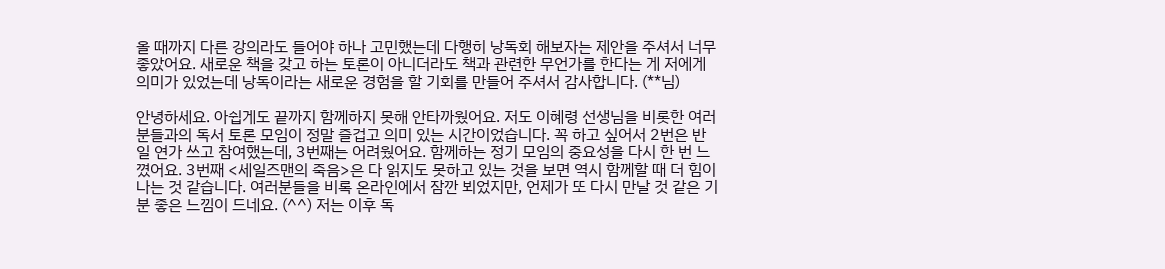올 때까지 다른 강의라도 들어야 하나 고민했는데 다행히 낭독회 해보자는 제안을 주셔서 너무 좋았어요. 새로운 책을 갖고 하는 토론이 아니더라도 책과 관련한 무언가를 한다는 게 저에게 의미가 있었는데 낭독이라는 새로운 경험을 할 기회를 만들어 주셔서 감사합니다. (**님)

안녕하세요. 아쉽게도 끝까지 함께하지 못해 안타까웠어요. 저도 이혜령 선생님을 비롯한 여러분들과의 독서 토론 모임이 정말 즐겁고 의미 있는 시간이었습니다. 꼭 하고 싶어서 2번은 반일 연가 쓰고 참여했는데, 3번째는 어려웠어요. 함께하는 정기 모임의 중요성을 다시 한 번 느꼈어요. 3번째 <세일즈맨의 죽음>은 다 읽지도 못하고 있는 것을 보면 역시 함께할 때 더 힘이 나는 것 같습니다. 여러분들을 비록 온라인에서 잠깐 뵈었지만, 언제가 또 다시 만날 것 같은 기분 좋은 느낌이 드네요. (^^) 저는 이후 독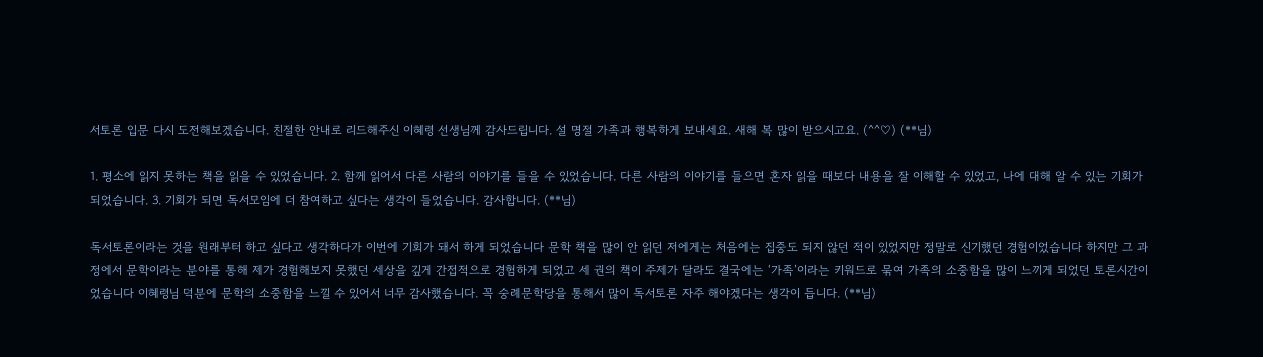서토론 입문 다시 도전해보겠습니다. 친절한 안내로 리드해주신 이혜령 선생님께 감사드립니다. 설 명절 가족과 행복하게 보내세요. 새해 복 많이 받으시고요. (^^♡) (**님)

1. 평소에 읽지 못하는 책을 읽을 수 있었습니다. 2. 함께 읽어서 다른 사람의 이야기를 들을 수 있었습니다. 다른 사람의 이야기를 들으면 혼자 읽을 때보다 내용을 잘 이해할 수 있었고, 나에 대해 알 수 있는 기회가 되었습니다. 3. 기회가 되면 독서모임에 더 참여하고 싶다는 생각이 들었습니다. 감사합니다. (**님)

독서토론이라는 것을 원래부터 하고 싶다고 생각하다가 이번에 기회가 돼서 하게 되었습니다 문학 책을 많이 안 읽던 저에게는 처음에는 집중도 되지 않던 적이 있었지만 정말로 신기했던 경험이었습니다 하지만 그 과정에서 문학이라는 분야를 통해 제가 경험해보지 못했던 세상을 깊게 간접적으로 경험하게 되었고 세 권의 책이 주제가 달라도 결국에는 ‘가족’이라는 키워드로 묶여 가족의 소중함을 많이 느끼게 되었던 토론시간이었습니다 이혜령님 덕분에 문학의 소중함을 느낄 수 있어서 너무 감사했습니다. 꼭 숭례문학당을 통해서 많이 독서토론 자주 해야겠다는 생각이 듭니다. (**님)